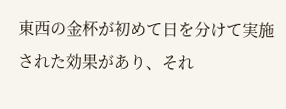東西の金杯が初めて日を分けて実施された効果があり、それ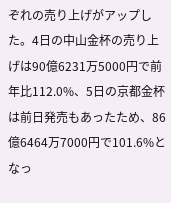ぞれの売り上げがアップした。4日の中山金杯の売り上げは90億6231万5000円で前年比112.0%、5日の京都金杯は前日発売もあったため、86億6464万7000円で101.6%となっ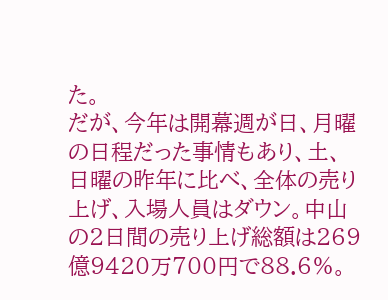た。
だが、今年は開幕週が日、月曜の日程だった事情もあり、土、日曜の昨年に比べ、全体の売り上げ、入場人員はダウン。中山の2日間の売り上げ総額は269億9420万700円で88.6%。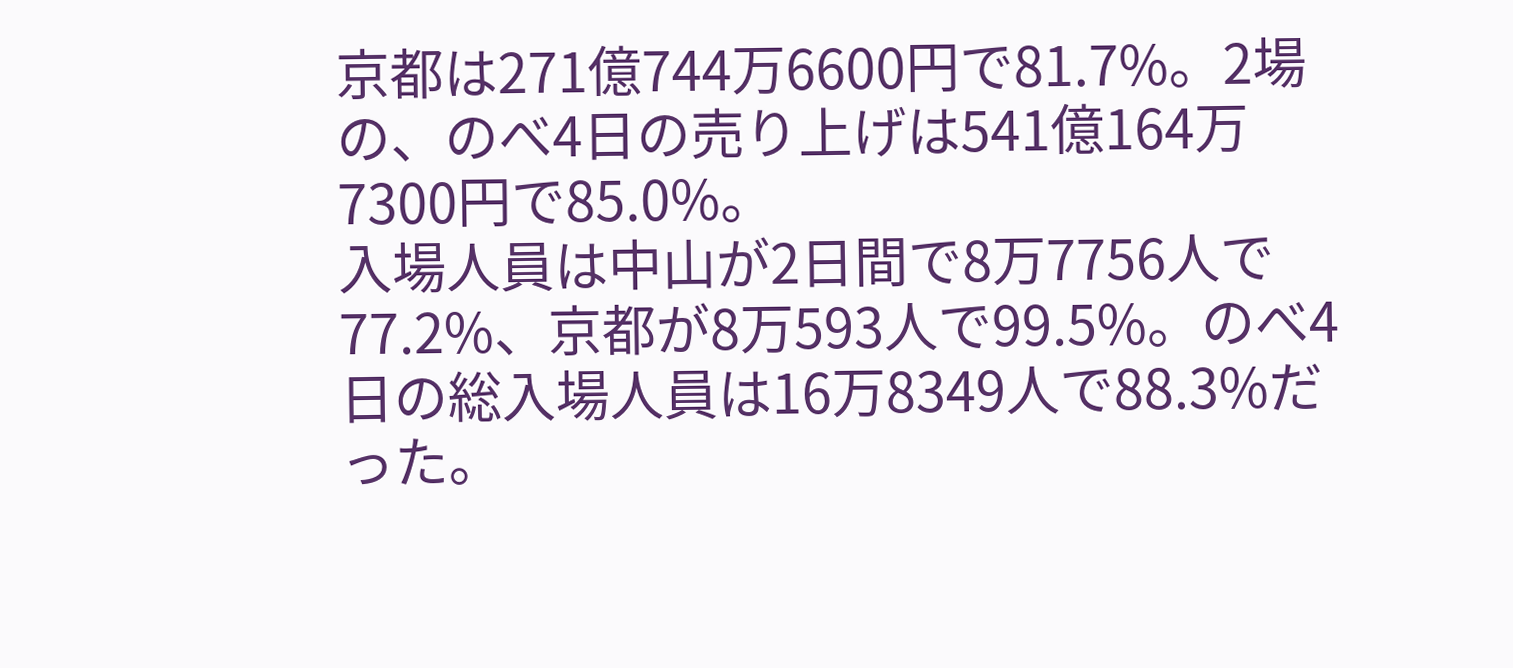京都は271億744万6600円で81.7%。2場の、のべ4日の売り上げは541億164万7300円で85.0%。
入場人員は中山が2日間で8万7756人で77.2%、京都が8万593人で99.5%。のべ4日の総入場人員は16万8349人で88.3%だった。